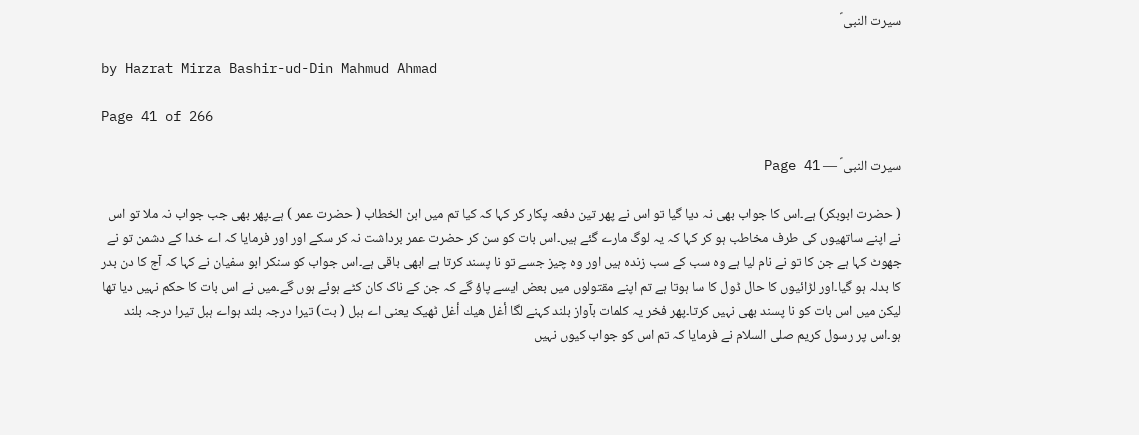سیرت النبی ؐ

by Hazrat Mirza Bashir-ud-Din Mahmud Ahmad

Page 41 of 266

سیرت النبی ؐ — Page 41

( حضرت ابوبکر) ہے۔اس کا جواب بھی نہ دیا گیا تو اس نے پھر تین دفعہ پکار کر کہا کہ کیا تم میں ابن الخطاب ( حضرت عمر ) ہے۔پھر بھی جب جواب نہ ملا تو اس نے اپنے ساتھیوں کی طرف مخاطب ہو کر کہا کہ یہ لوگ مارے گئے ہیں۔اس بات کو سن کر حضرت عمر برداشت نہ کر سکے اور اور فرمایا کہ اے خدا کے دشمن تو نے جھوٹ کہا ہے جن کا تو نے نام لیا ہے وہ سب کے سب زندہ ہیں اور وہ چیز جسے تو نا پسند کرتا ہے ابھی باقی ہے۔اس جواب کو سنکر ابو سفیان نے کہا کہ آج کا دن بدر کا بدلہ ہو گیا۔اور لڑائیوں کا حال ڈول کا سا ہوتا ہے تم اپنے مقتولوں میں بعض ایسے پاؤ گے کہ جن کے ناک کان کٹے ہوئے ہوں گے۔میں نے اس بات کا حکم نہیں دیا تھا لیکن میں اس بات کو نا پسند بھی نہیں کرتا۔پھر فخر یہ کلمات بآواز بلند کہنے لگا أغل هيك أغل ٹھیک یعنی اے ہبل ( بت) تیرا درجہ بلند ہواے ہبل تیرا درجہ بلند ہو۔اس پر رسول کریم صلی السلام نے فرمایا کہ تم اس کو جواب کیوں نہیں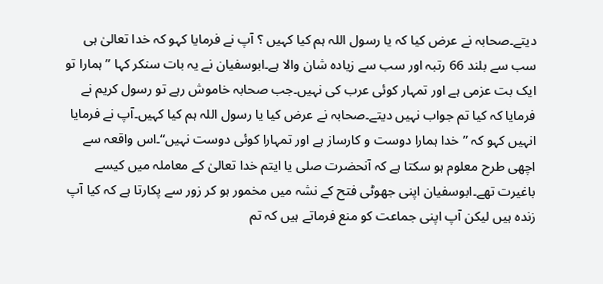دیتے۔صحابہ نے عرض کیا کہ یا رسول اللہ ہم کیا کہیں ؟ آپ نے فرمایا کہو کہ خدا تعالیٰ ہی سب سے بلند 66 رتبہ اور سب سے زیادہ شان والا ہے۔ابوسفیان نے یہ بات سنکر کہا ” ہمارا تو ایک بت عزمی ہے اور تمہار کوئی عرب کی نہیں۔جب صحابہ خاموش رہے تو رسول کریم نے فرمایا کہ کیا تم جواب نہیں دیتے۔صحابہ نے عرض کیا یا رسول اللہ ہم کیا کہیں۔آپ نے فرمایا انہیں کہو کہ ”خدا ہمارا دوست و کارساز ہے اور تمہارا کوئی دوست نہیں“۔اس واقعہ سے اچھی طرح معلوم ہو سکتا ہے کہ آنحضرت صلی یا ایتم خدا تعالیٰ کے معاملہ میں کیسے باغیرت تھے۔ابوسفیان اپنی جھوٹی فتح کے نشہ میں مخمور ہو کر زور سے پکارتا ہے کہ کیا آپ زندہ ہیں لیکن آپ اپنی جماعت کو منع فرماتے ہیں کہ تم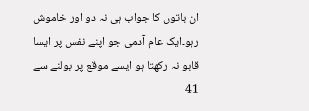ان باتوں کا جواب ہی نہ دو اور خاموش رہو۔ایک عام آدمی جو اپنے نفس پر ایسا قابو نہ رکھتا ہو ایسے موقع پر بولنے سے 41